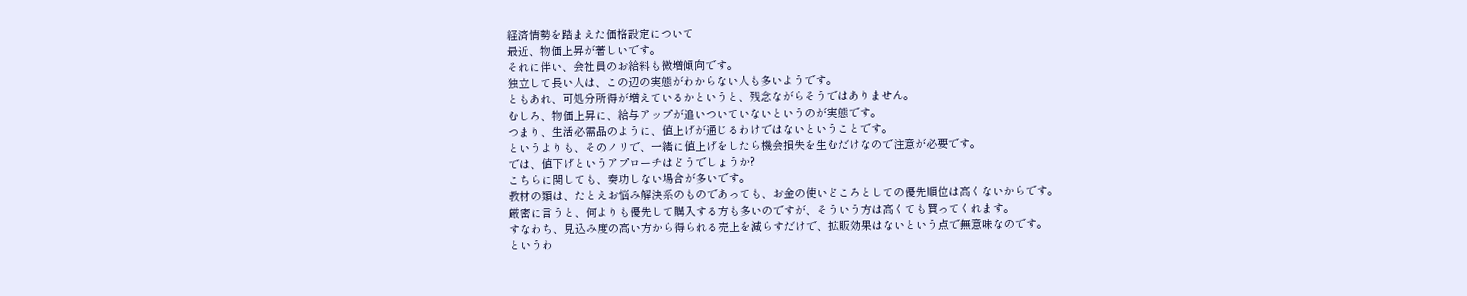経済情勢を踏まえた価格設定について
最近、物価上昇が著しいです。
それに伴い、会社員のお給料も微増傾向です。
独立して長い人は、この辺の実態がわからない人も多いようです。
ともあれ、可処分所得が増えているかというと、残念ながらそうではありません。
むしろ、物価上昇に、給与アップが追いついていないというのが実態です。
つまり、生活必需品のように、値上げが通じるわけではないということです。
というよりも、そのノリで、一緒に値上げをしたら機会損失を生むだけなので注意が必要です。
では、値下げというアプローチはどうでしょうか?
こちらに関しても、奏功しない場合が多いです。
教材の類は、たとえお悩み解決系のものであっても、お金の使いどころとしての優先順位は高くないからです。
厳密に言うと、何よりも優先して購入する方も多いのですが、そういう方は高くても買ってくれます。
すなわち、見込み度の高い方から得られる売上を減らすだけで、拡販効果はないという点で無意味なのです。
というわ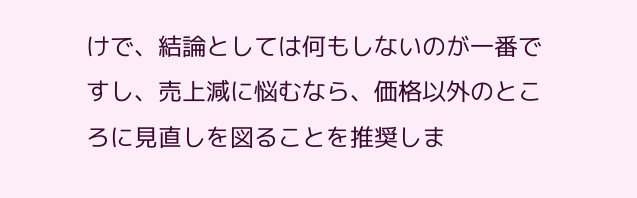けで、結論としては何もしないのが一番ですし、売上減に悩むなら、価格以外のところに見直しを図ることを推奨しま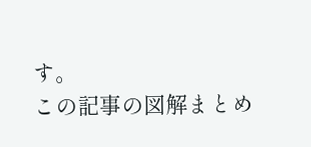す。
この記事の図解まとめ